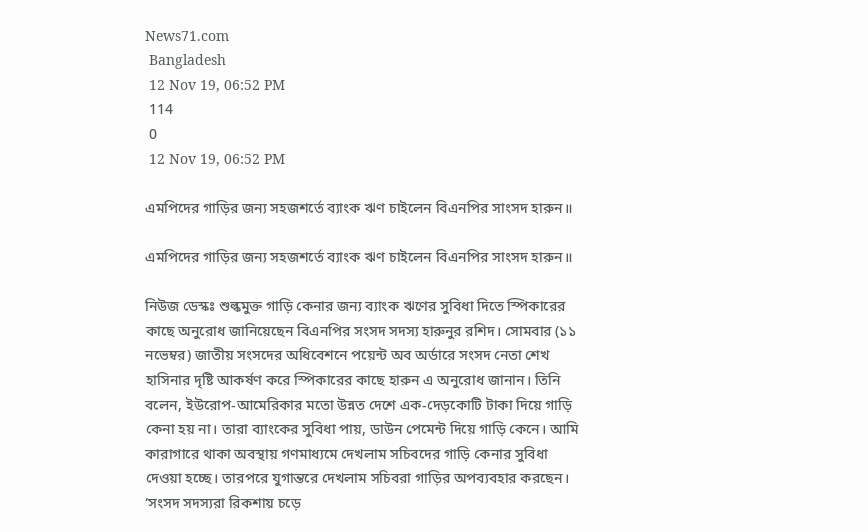News71.com
 Bangladesh
 12 Nov 19, 06:52 PM
 114
 0
 12 Nov 19, 06:52 PM

এমপিদের গাড়ির জন্য সহজশর্তে ব্যাংক ঋণ চাইলেন বিএনপির সাংসদ হারুন॥

এমপিদের গাড়ির জন্য সহজশর্তে ব্যাংক ঋণ চাইলেন বিএনপির সাংসদ হারুন॥

নিউজ ডেস্কঃ শুল্কমুক্ত গাড়ি কেনার জন্য ব্যাংক ঋণের সুবিধা দিতে স্পিকারের কাছে অনুরোধ জানিয়েছেন বিএনপির সংসদ সদস্য হারুনুর রশিদ। সোমবার (১১ নভেম্বর) জাতীয় সংসদের অধিবেশনে পয়েন্ট অব অর্ডারে সংসদ নেতা শেখ হাসিনার দৃষ্টি আকর্ষণ করে স্পিকারের কাছে হারুন এ অনুরোধ জানান। তিনি বলেন, ইউরোপ-আমেরিকার মতো উন্নত দেশে এক-দেড়কোটি টাকা দিয়ে গাড়ি কেনা হয় না। তারা ব্যাংকের সুবিধা পায়, ডাউন পেমেন্ট দিয়ে গাড়ি কেনে। আমি কারাগারে থাকা অবস্থায় গণমাধ্যমে দেখলাম সচিবদের গাড়ি কেনার সুবিধা দেওয়া হচ্ছে। তারপরে যুগান্তরে দেখলাম সচিবরা গাড়ির অপব্যবহার করছেন। ‘সংসদ সদস্যরা রিকশায় চড়ে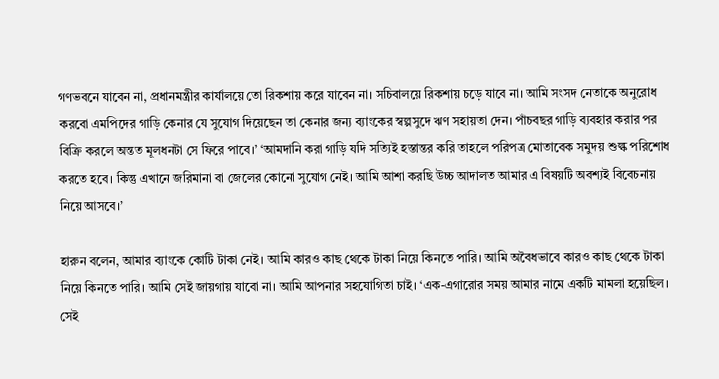গণভবনে যাবেন না, প্রধানমন্ত্রীর কার্যালয়ে তো রিকশায় করে যাবেন না। সচিবালয়ে রিকশায় চড়ে যাবে না। আমি সংসদ নেতাকে অনুরোধ করবো এমপিদের গাড়ি কেনার যে সুযোগ দিয়েছেন তা কেনার জন্য ব্যাংকের স্বল্পসুদে ঋণ সহায়তা দেন। পাঁচবছর গাড়ি ব্যবহার করার পর বিক্রি করলে অন্তত মূলধনটা সে ফিরে পাবে।’ ‘আমদানি করা গাড়ি যদি সত্যিই হস্তান্তর করি তাহলে পরিপত্র মোতাবেক সমুদয় শুল্ক পরিশোধ করতে হবে। কিন্তু এখানে জরিমানা বা জেলের কোনো সুযোগ নেই। আমি আশা করছি উচ্চ আদালত আমার এ বিষয়টি অবশ্যই বিবেচনায় নিয়ে আসবে।’

হারুন বলেন, আমার ব্যাংকে কোটি টাকা নেই। আমি কারও কাছ থেকে টাকা নিয়ে কিনতে পারি। আমি অবৈধভাবে কারও কাছ থেকে টাকা নিয়ে কিনতে পারি। আমি সেই জায়গায় যাবো না। আমি আপনার সহযোগিতা চাই। ‘এক-এগারোর সময় আমার নামে একটি মামলা হয়েছিল। সেই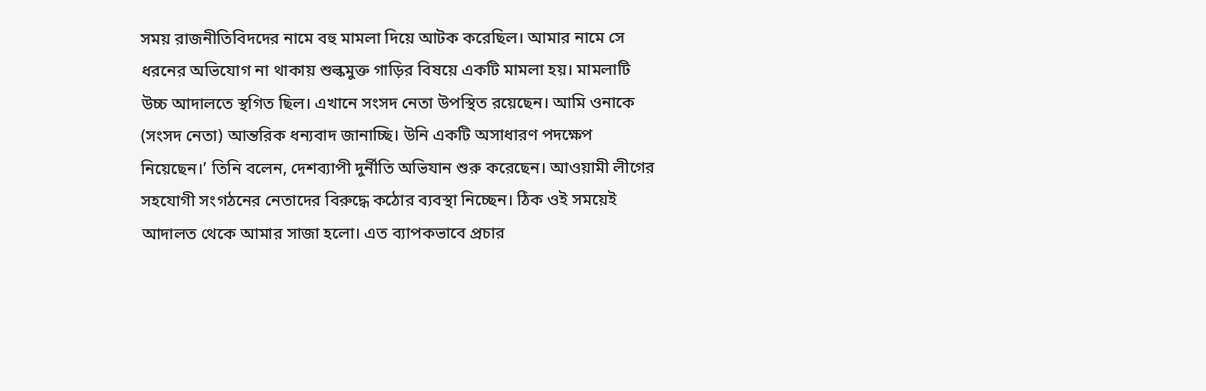সময় রাজনীতিবিদদের নামে বহু মামলা দিয়ে আটক করেছিল। আমার নামে সে ধরনের অভিযোগ না থাকায় শুল্কমুক্ত গাড়ির বিষয়ে একটি মামলা হয়। মামলাটি উচ্চ আদালতে স্থগিত ছিল। এখানে সংসদ নেতা উপস্থিত রয়েছেন। আমি ওনাকে (সংসদ নেতা) আন্তরিক ধন্যবাদ জানাচ্ছি। উনি একটি অসাধারণ পদক্ষেপ নিয়েছেন।’ তিনি বলেন, দেশব্যাপী দুর্নীতি অভিযান শুরু করেছেন। আওয়ামী লীগের সহযোগী সংগঠনের নেতাদের বিরুদ্ধে কঠোর ব্যবস্থা নিচ্ছেন। ঠিক ওই সময়েই আদালত থেকে আমার সাজা হলো। এত ব্যাপকভাবে প্রচার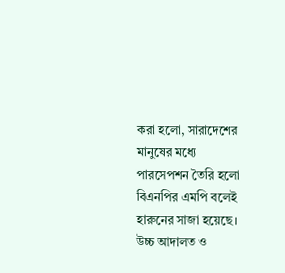করা হলো, সারাদেশের মানুষের মধ্যে পারসেপশন তৈরি হলো বিএনপির এমপি বলেই হারুনের সাজা হয়েছে। উচ্চ আদালত ও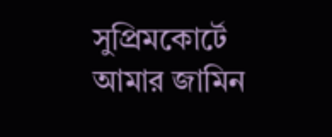সুপ্রিমকোর্টে আমার জামিন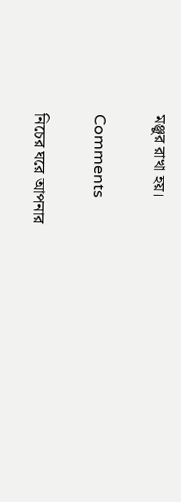মঞ্জুর রাখা হয়।

Comments

নিচের ঘরে আপনার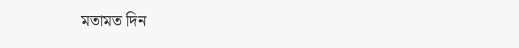মতামত দিন